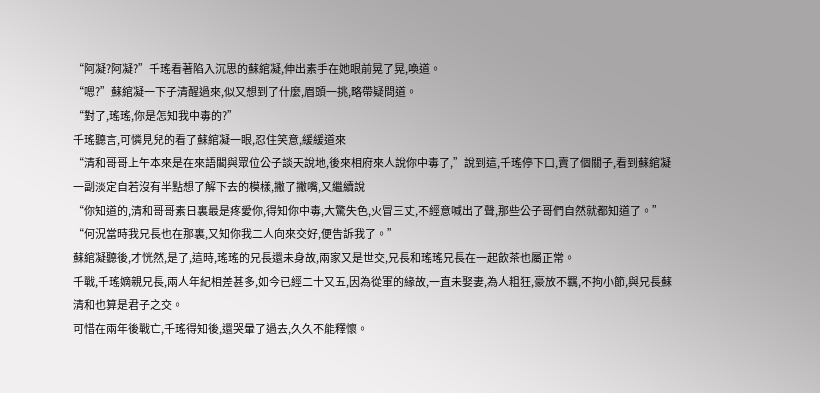“阿凝?阿凝?”千瑤看著陷入沉思的蘇綰凝,伸出素手在她眼前晃了晃,喚道。
“嗯?”蘇綰凝一下子清醒過來,似又想到了什麼,眉頭一挑,略帶疑問道。
“對了,瑤瑤,你是怎知我中毒的?”
千瑤聽言,可憐見兒的看了蘇綰凝一眼,忍住笑意,緩緩道來
“清和哥哥上午本來是在來語閣與眾位公子談天說地,後來相府來人說你中毒了,”說到這,千瑤停下口,賣了個關子,看到蘇綰凝一副淡定自若沒有半點想了解下去的模樣,撇了撇嘴,又繼續說
“你知道的,清和哥哥素日裏最是疼愛你,得知你中毒,大驚失色,火冒三丈,不經意喊出了聲,那些公子哥們自然就都知道了。”
“何況當時我兄長也在那裏,又知你我二人向來交好,便告訴我了。”
蘇綰凝聽後,才恍然,是了,這時,瑤瑤的兄長還未身故,兩家又是世交,兄長和瑤瑤兄長在一起飲茶也屬正常。
千戰,千瑤嫡親兄長,兩人年紀相差甚多,如今已經二十又五,因為從軍的緣故,一直未娶妻,為人粗狂,豪放不羈,不拘小節,與兄長蘇清和也算是君子之交。
可惜在兩年後戰亡,千瑤得知後,還哭暈了過去,久久不能釋懷。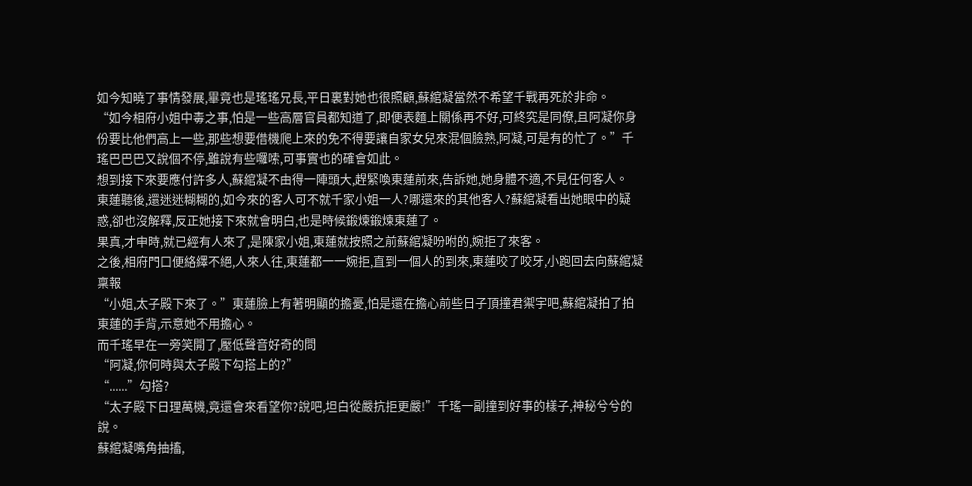如今知曉了事情發展,畢竟也是瑤瑤兄長,平日裏對她也很照顧,蘇綰凝當然不希望千戰再死於非命。
“如今相府小姐中毒之事,怕是一些高層官員都知道了,即便表麵上關係再不好,可終究是同僚,且阿凝你身份要比他們高上一些,那些想要借機爬上來的免不得要讓自家女兒來混個臉熟,阿凝,可是有的忙了。”千瑤巴巴巴又說個不停,雖說有些囉嗦,可事實也的確會如此。
想到接下來要應付許多人,蘇綰凝不由得一陣頭大,趕緊喚東蓮前來,告訴她,她身體不適,不見任何客人。
東蓮聽後,還迷迷糊糊的,如今來的客人可不就千家小姐一人?哪還來的其他客人?蘇綰凝看出她眼中的疑惑,卻也沒解釋,反正她接下來就會明白,也是時候鍛煉鍛煉東蓮了。
果真,才申時,就已經有人來了,是陳家小姐,東蓮就按照之前蘇綰凝吩咐的,婉拒了來客。
之後,相府門口便絡繹不絕,人來人往,東蓮都一一婉拒,直到一個人的到來,東蓮咬了咬牙,小跑回去向蘇綰凝稟報
“小姐,太子殿下來了。”東蓮臉上有著明顯的擔憂,怕是還在擔心前些日子頂撞君禦宇吧,蘇綰凝拍了拍東蓮的手背,示意她不用擔心。
而千瑤早在一旁笑開了,壓低聲音好奇的問
“阿凝,你何時與太子殿下勾搭上的?”
“......”勾搭?
“太子殿下日理萬機,竟還會來看望你?說吧,坦白從嚴抗拒更嚴!”千瑤一副撞到好事的樣子,神秘兮兮的說。
蘇綰凝嘴角抽搐,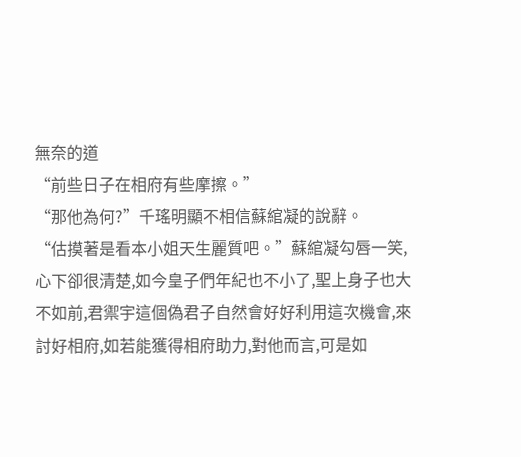無奈的道
“前些日子在相府有些摩擦。”
“那他為何?”千瑤明顯不相信蘇綰凝的說辭。
“估摸著是看本小姐天生麗質吧。”蘇綰凝勾唇一笑,心下卻很清楚,如今皇子們年紀也不小了,聖上身子也大不如前,君禦宇這個偽君子自然會好好利用這次機會,來討好相府,如若能獲得相府助力,對他而言,可是如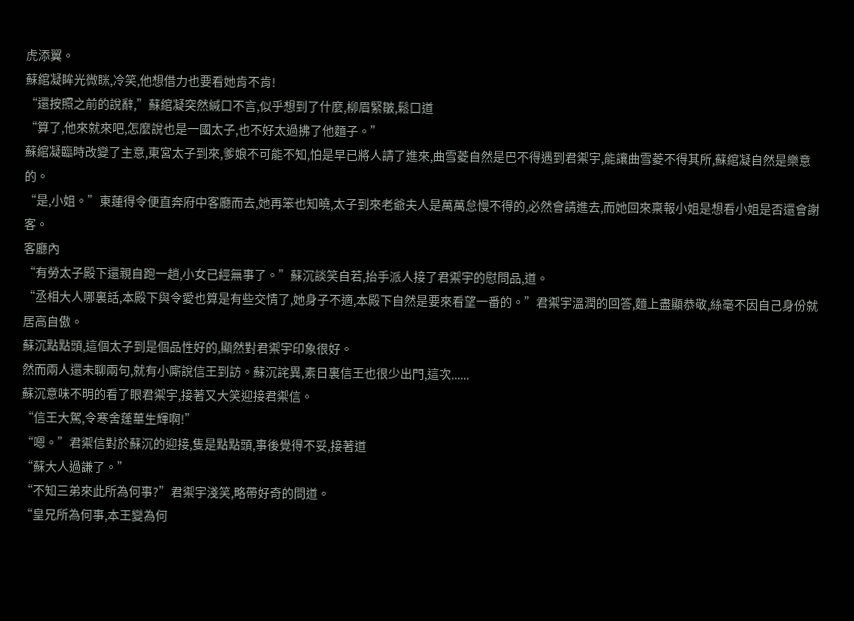虎添翼。
蘇綰凝眸光微眯,冷笑,他想借力也要看她肯不肯!
“還按照之前的說辭,”蘇綰凝突然緘口不言,似乎想到了什麼,柳眉緊皺,鬆口道
“算了,他來就來吧,怎麼說也是一國太子,也不好太過拂了他麵子。”
蘇綰凝臨時改變了主意,東宮太子到來,爹娘不可能不知,怕是早已將人請了進來,曲雪菱自然是巴不得遇到君禦宇,能讓曲雪菱不得其所,蘇綰凝自然是樂意的。
“是,小姐。”東蓮得令便直奔府中客廳而去,她再笨也知曉,太子到來老爺夫人是萬萬怠慢不得的,必然會請進去,而她回來稟報小姐是想看小姐是否還會謝客。
客廳內
“有勞太子殿下還親自跑一趟,小女已經無事了。”蘇沉談笑自若,抬手派人接了君禦宇的慰問品,道。
“丞相大人哪裏話,本殿下與令愛也算是有些交情了,她身子不適,本殿下自然是要來看望一番的。”君禦宇溫潤的回答,麵上盡顯恭敬,絲毫不因自己身份就居高自傲。
蘇沉點點頭,這個太子到是個品性好的,顯然對君禦宇印象很好。
然而兩人還未聊兩句,就有小廝說信王到訪。蘇沉詫異,素日裏信王也很少出門,這次......
蘇沉意味不明的看了眼君禦宇,接著又大笑迎接君禦信。
“信王大駕,令寒舍蓬蓽生輝啊!”
“嗯。”君禦信對於蘇沉的迎接,隻是點點頭,事後覺得不妥,接著道
“蘇大人過謙了。”
“不知三弟來此所為何事?”君禦宇淺笑,略帶好奇的問道。
“皇兄所為何事,本王變為何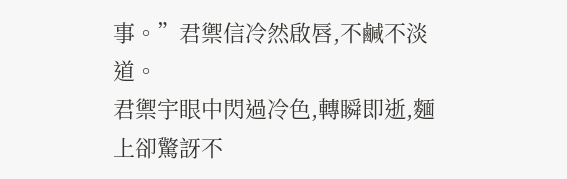事。”君禦信冷然啟唇,不鹹不淡道。
君禦宇眼中閃過冷色,轉瞬即逝,麵上卻驚訝不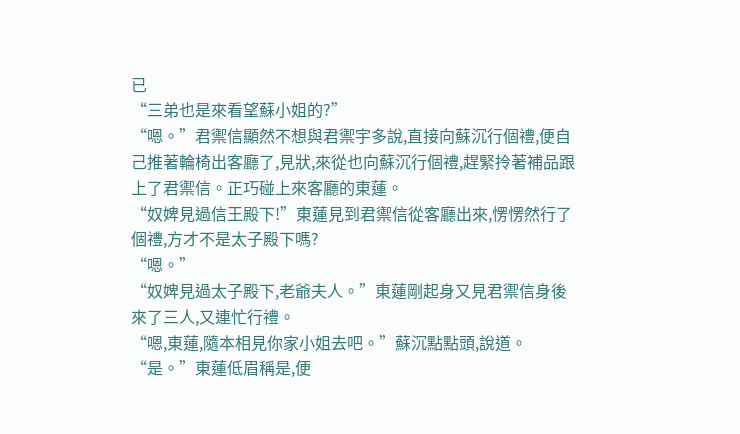已
“三弟也是來看望蘇小姐的?”
“嗯。”君禦信顯然不想與君禦宇多說,直接向蘇沉行個禮,便自己推著輪椅出客廳了,見狀,來從也向蘇沉行個禮,趕緊拎著補品跟上了君禦信。正巧碰上來客廳的東蓮。
“奴婢見過信王殿下!”東蓮見到君禦信從客廳出來,愣愣然行了個禮,方才不是太子殿下嗎?
“嗯。”
“奴婢見過太子殿下,老爺夫人。”東蓮剛起身又見君禦信身後來了三人,又連忙行禮。
“嗯,東蓮,隨本相見你家小姐去吧。”蘇沉點點頭,說道。
“是。”東蓮低眉稱是,便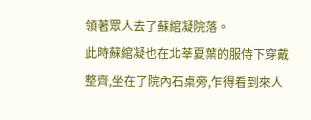領著眾人去了蘇綰凝院落。
此時蘇綰凝也在北莘夏葉的服侍下穿戴整齊,坐在了院內石桌旁,乍得看到來人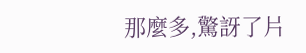那麼多,驚訝了片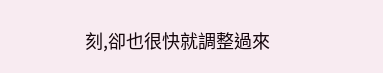刻,卻也很快就調整過來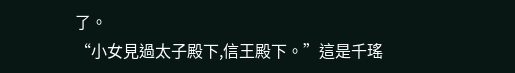了。
“小女見過太子殿下,信王殿下。”這是千瑤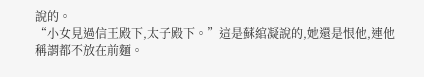說的。
“小女見過信王殿下,太子殿下。”這是蘇綰凝說的,她還是恨他,連他稱謂都不放在前麵。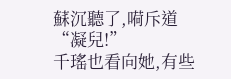蘇沉聽了,嗬斥道
“凝兒!”
千瑤也看向她,有些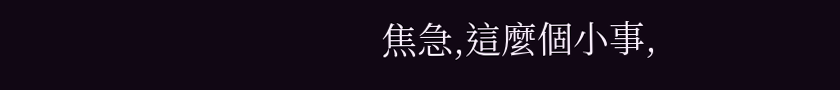焦急,這麼個小事,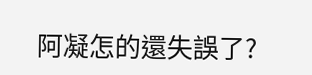阿凝怎的還失誤了?